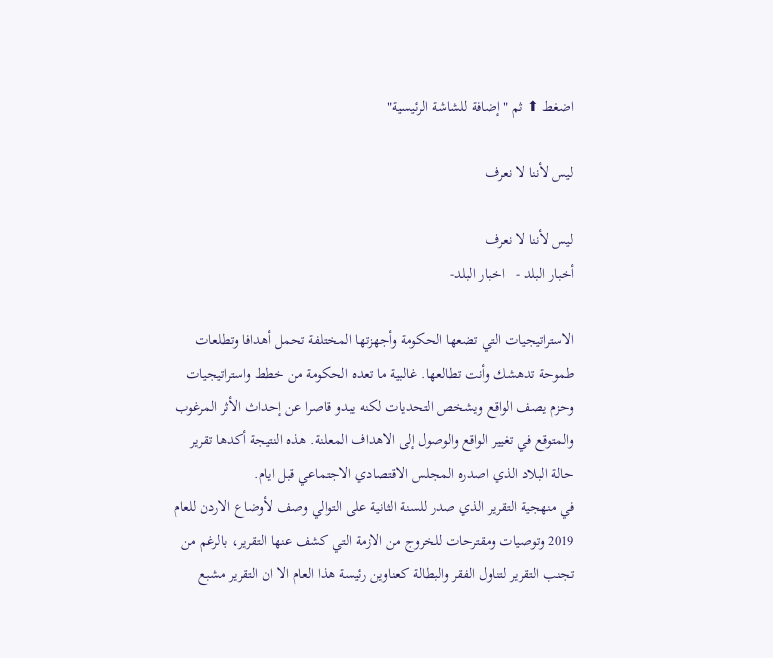اضغط ⬆ ثم "إضافة للشاشة الرئيسية"

ليس لأننا لا نعرف

ليس لأننا لا نعرف
أخبار البلد -   اخبار البلد-

الاستراتيجيات التي تضعها الحكومة وأجهزتها المختلفة تحمل أهدافا وتطلعات طموحة تدهشك وأنت تطالعها. غالبية ما تعده الحكومة من خطط واستراتيجيات وحزم يصف الواقع ويشخص التحديات لكنه يبدو قاصرا عن إحداث الأثر المرغوب والمتوقع في تغيير الواقع والوصول إلى الاهداف المعلنة. هذه النتيجة أكدها تقرير حالة البلاد الذي اصدره المجلس الاقتصادي الاجتماعي قبل ايام.
في منهجية التقرير الذي صدر للسنة الثانية على التوالي وصف لأوضاع الاردن للعام 2019 وتوصيات ومقترحات للخروج من الازمة التي كشف عنها التقرير، بالرغم من تجنب التقرير لتناول الفقر والبطالة كعناوين رئيسة هذا العام الا ان التقرير مشبع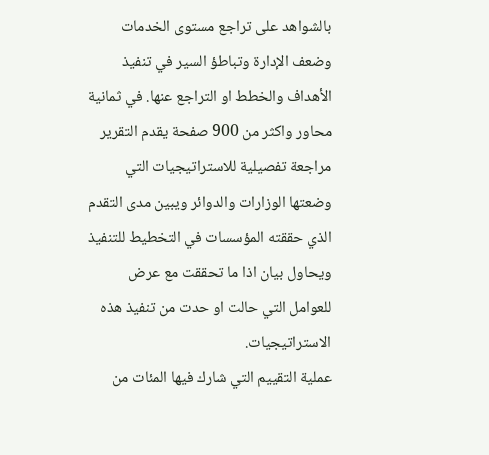بالشواهد على تراجع مستوى الخدمات وضعف الإدارة وتباطؤ السير في تنفيذ الأهداف والخطط او التراجع عنها. في ثمانية محاور واكثر من 900 صفحة يقدم التقرير مراجعة تفصيلية للاستراتيجيات التي وضعتها الوزارات والدوائر ويبين مدى التقدم الذي حققته المؤسسات في التخطيط للتنفيذ ويحاول بيان اذا ما تحققت مع عرض للعوامل التي حالت او حدت من تنفيذ هذه الاستراتيجيات.
عملية التقييم التي شارك فيها المئات من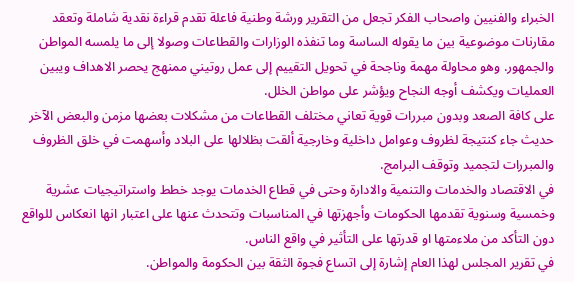الخبراء والفنيين واصحاب الفكر تجعل من التقرير ورشة وطنية فاعلة تقدم قراءة نقدية شاملة وتعقد مقارنات موضوعية بين ما يقوله الساسة وما تنفذه الوزارات والقطاعات وصولا إلى ما يلمسه المواطن والجمهور. وهو محاولة مهمة وناجحة في تحويل التقييم إلى عمل روتيني ممنهج يحصر الاهداف ويبين العمليات ويكشف أوجه النجاح ويؤشر على مواطن الخلل.
على كافة الصعد وبدون مبررات قوية تعاني مختلف القطاعات من مشكلات بعضها مزمن والبعض الآخر حديث جاء كنتيجة لظروف وعوامل داخلية وخارجية ألقت بظلالها على البلاد وأسهمت في خلق الظروف والمبررات لتجميد وتوقف البرامج.
في الاقتصاد والخدمات والتنمية والادارة وحتى في قطاع الخدمات يوجد خطط واستراتيجيات عشرية وخمسية وسنوية تقدمها الحكومات وأجهزتها في المناسبات وتتحدث عنها على اعتبار انها انعكاس للواقع دون التأكد من ملاءمتها او قدرتها على التأثير في واقع الناس.
في تقرير المجلس لهذا العام إشارة إلى اتساع فجوة الثقة بين الحكومة والمواطن.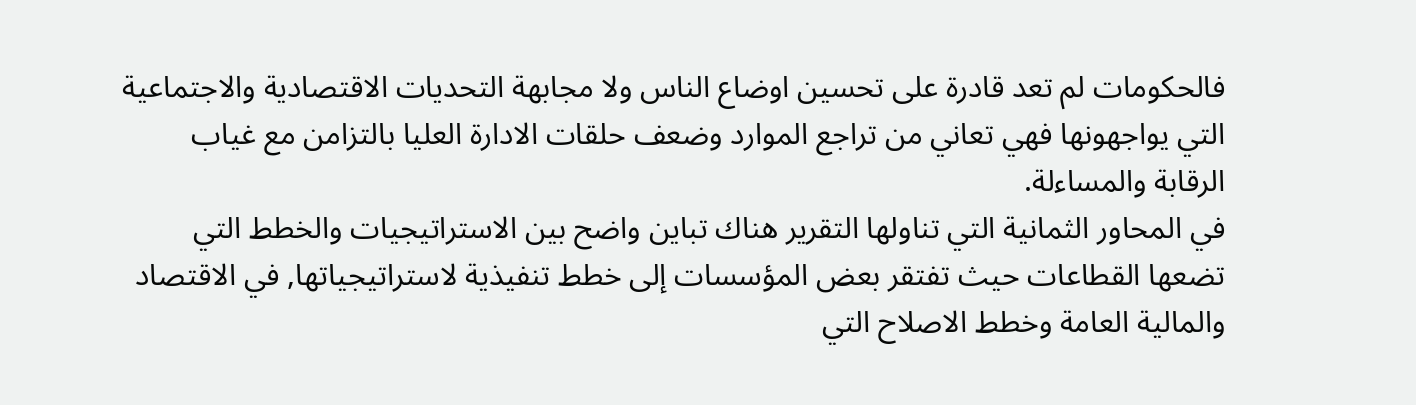فالحكومات لم تعد قادرة على تحسين اوضاع الناس ولا مجابهة التحديات الاقتصادية والاجتماعية التي يواجهونها فهي تعاني من تراجع الموارد وضعف حلقات الادارة العليا بالتزامن مع غياب الرقابة والمساءلة.
في المحاور الثمانية التي تناولها التقرير هناك تباين واضح بين الاستراتيجيات والخطط التي تضعها القطاعات حيث تفتقر بعض المؤسسات إلى خطط تنفيذية لاستراتيجياتها, في الاقتصاد والمالية العامة وخطط الاصلاح التي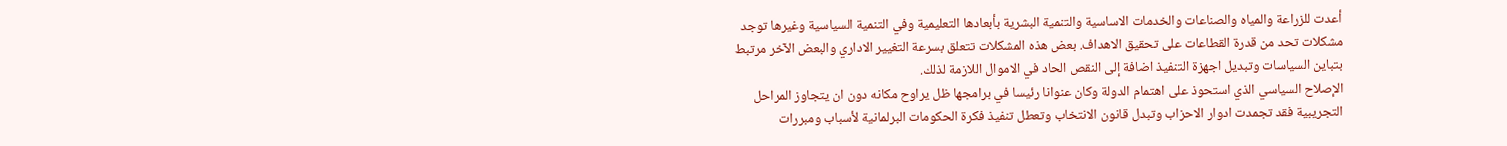أعدت للزراعة والمياه والصناعات والخدمات الاساسية والتنمية البشرية بأبعادها التعليمية وفي التنمية السياسية وغيرها توجد مشكلات تحد من قدرة القطاعات على تحقيق الاهداف. بعض هذه المشكلات تتعلق بسرعة التغيير الاداري والبعض الآخر مرتبط بتباين السياسات وتبديل اجهزة التنفيذ اضافة إلى النقص الحاد في الاموال اللازمة لذلك.
الإصلاح السياسي الذي استحوذ على اهتمام الدولة وكان عنوانا رئيسا في برامجها ظل يراوح مكانه دون ان يتجاوز المراحل التجريبية فقد تجمدت ادوار الاحزاب وتبدل قانون الانتخاب وتعطل تنفيذ فكرة الحكومات البرلمانية لأسباب ومبررات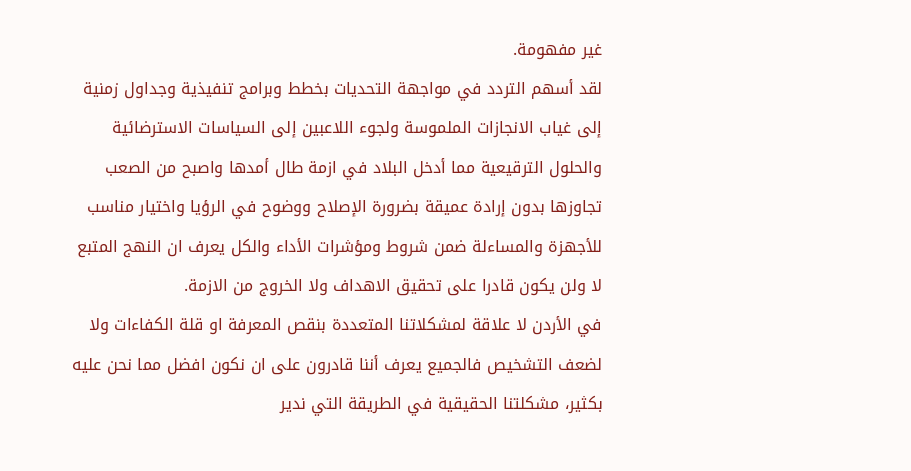غير مفهومة.
لقد أسهم التردد في مواجهة التحديات بخطط وبرامج تنفيذية وجداول زمنية إلى غياب الانجازات الملموسة ولجوء اللاعبين إلى السياسات الاسترضائية والحلول الترقيعية مما أدخل البلاد في ازمة طال أمدها واصبح من الصعب تجاوزها بدون إرادة عميقة بضرورة الإصلاح ووضوح في الرؤيا واختيار مناسب للأجهزة والمساءلة ضمن شروط ومؤشرات الأداء والكل يعرف ان النهج المتبع لا ولن يكون قادرا على تحقيق الاهداف ولا الخروج من الازمة.
في الأردن لا علاقة لمشكلاتنا المتعددة بنقص المعرفة او قلة الكفاءات ولا لضعف التشخيص فالجميع يعرف أننا قادرون على ان نكون افضل مما نحن عليه بكثير، مشكلتنا الحقيقية في الطريقة التي ندير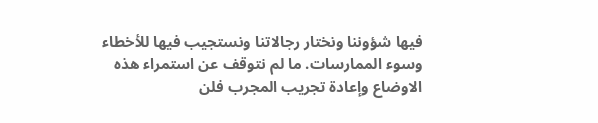فيها شؤوننا ونختار رجالاتنا ونستجيب فيها للأخطاء وسوء الممارسات. ما لم نتوقف عن استمراء هذه الاوضاع وإعادة تجريب المجرب فلن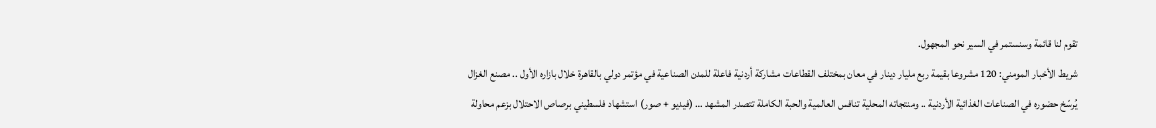تقوم لنا قائمة وسنستمر في السير نحو المجهول.
شريط الأخبار المومني: 120 مشروعا بقيمة ربع مليار دينار في معان بمختلف القطاعات مشاركة أردنية فاعلة للمدن الصناعية في مؤتمر دولي بالقاهرة خلال بازاره الأول .. مصنع الغزال يُرسّخ حضوره في الصناعات الغذائية الأردنية .. ومنتجاته المحلية تنافس العالمية والحبة الكاملة تتصدر المشهد … (فيديو + صور) استشهاد فلسطيني برصاص الاحتلال بزعم محاولة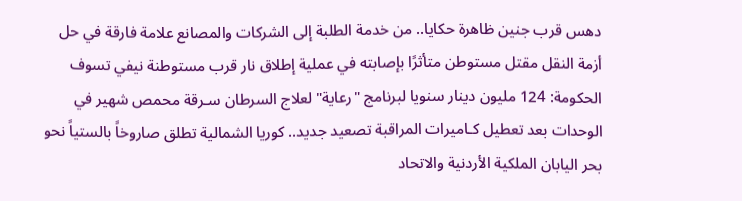دهس قرب جنين ظاهرة حكايا.. من خدمة الطلبة إلى الشركات والمصانع علامة فارقة في حل أزمة النقل مقتل مستوطن متأثرًا بإصابته في عملية إطلاق نار قرب مستوطنة نيفي تسوف الحكومة: 124 مليون دينار سنويا لبرنامج "رعاية" لعلاج السرطان سـرقة محمص شهير في الوحدات بعد تعطيل كـاميرات المراقبة تصعيد جديد.. كوريا الشمالية تطلق صاروخاً بالستياً نحو بحر اليابان الملكية الأردنية والاتحاد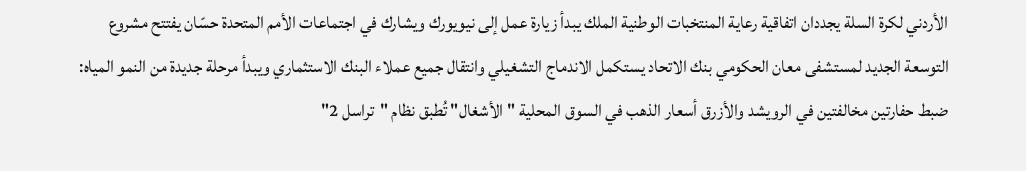الأردني لكرة السلة يجددان اتفاقية رعاية المنتخبات الوطنية الملك يبدأ زيارة عمل إلى نيويورك ويشارك في اجتماعات الأمم المتحدة حسّان يفتتح مشروع التوسعة الجديد لمستشفى معان الحكومي بنك الاتحاد يستكمل الاندماج التشغيلي وانتقال جميع عملاء البنك الاستثماري ويبدأ مرحلة جديدة من النمو المياه: ضبط حفارتين مخالفتين في الرويشد والأزرق أسعار الذهب في السوق المحلية "الأشغال" تُطبق نظام "تراسل 2"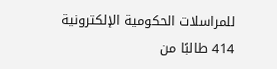للمراسلات الحكومية الإلكترونية 414 طالبًا من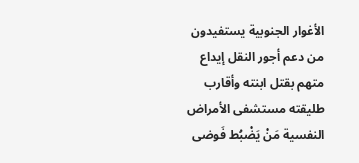الأغوار الجنوبية يستفيدون من دعم أجور النقل إيداع متهم بقتل ابنته وأقارب طليقته مستشفى الأمراض النفسية مَنْ يَضْبُط فَوضى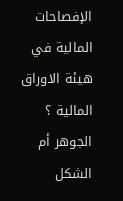الإفصاحات المالية في هيئة الاوراق المالية ؟ الجوهر أم الشكل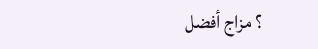؟ مزاج أفضل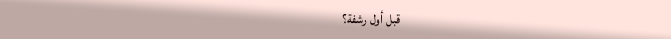قبل أول رشفة؟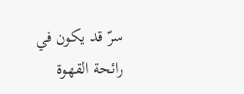سرّ قد يكون في رائحة القهوة